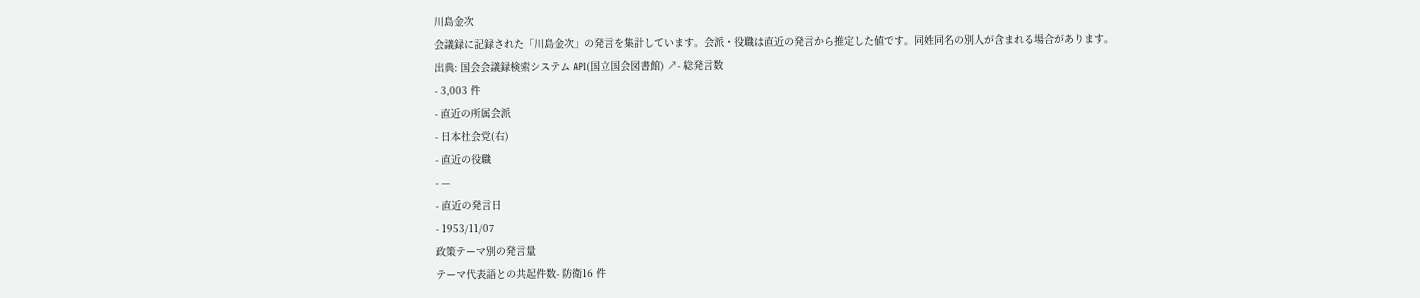川島金次
会議録に記録された「川島金次」の発言を集計しています。会派・役職は直近の発言から推定した値です。同姓同名の別人が含まれる場合があります。
出典: 国会会議録検索システム API(国立国会図書館) ↗- 総発言数
- 3,003 件
- 直近の所属会派
- 日本社会党(右)
- 直近の役職
- —
- 直近の発言日
- 1953/11/07
政策テーマ別の発言量
テーマ代表語との共起件数- 防衛16 件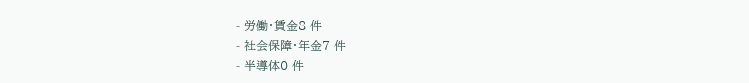- 労働・賃金8 件
- 社会保障・年金7 件
- 半導体0 件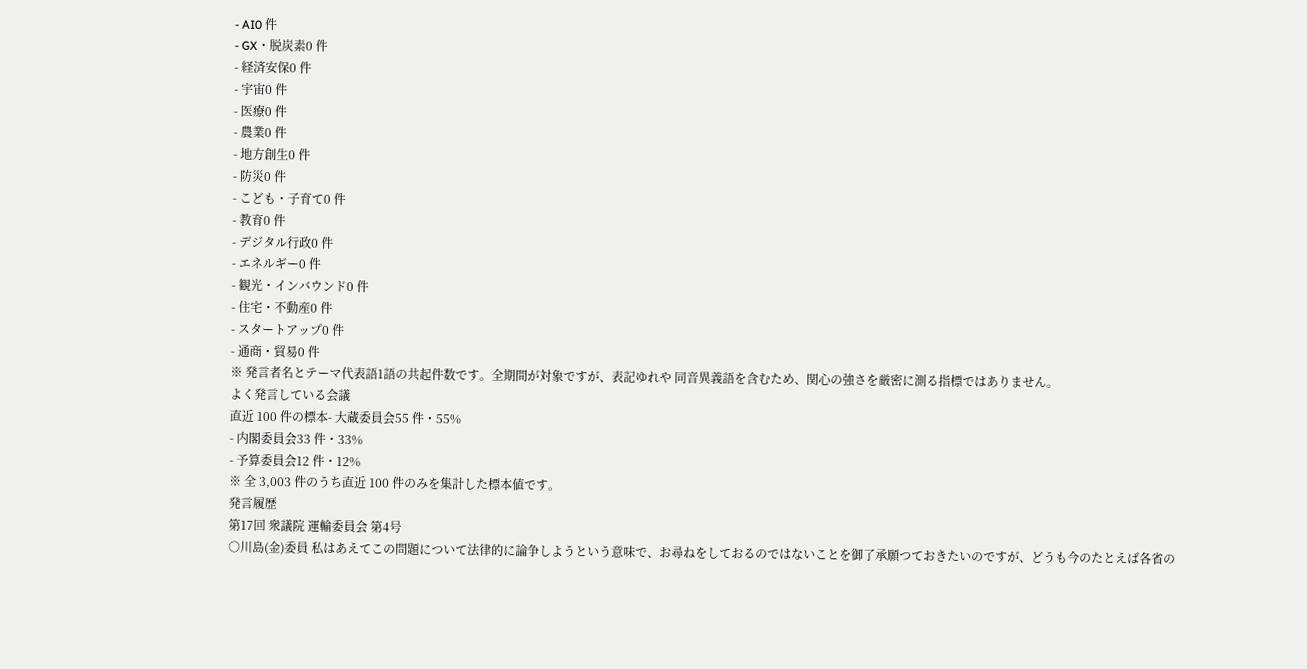- AI0 件
- GX・脱炭素0 件
- 経済安保0 件
- 宇宙0 件
- 医療0 件
- 農業0 件
- 地方創生0 件
- 防災0 件
- こども・子育て0 件
- 教育0 件
- デジタル行政0 件
- エネルギー0 件
- 観光・インバウンド0 件
- 住宅・不動産0 件
- スタートアップ0 件
- 通商・貿易0 件
※ 発言者名とテーマ代表語1語の共起件数です。全期間が対象ですが、表記ゆれや 同音異義語を含むため、関心の強さを厳密に測る指標ではありません。
よく発言している会議
直近 100 件の標本- 大蔵委員会55 件・55%
- 内閣委員会33 件・33%
- 予算委員会12 件・12%
※ 全 3,003 件のうち直近 100 件のみを集計した標本値です。
発言履歴
第17回 衆議院 運輸委員会 第4号
○川島(金)委員 私はあえてこの問題について法律的に論争しようという意味で、お尋ねをしておるのではないことを御了承願つておきたいのですが、どうも今のたとえば各省の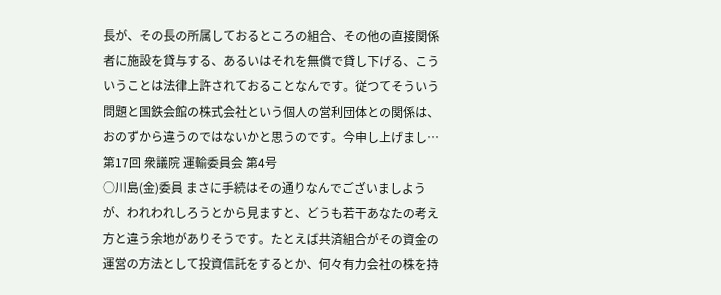長が、その長の所属しておるところの組合、その他の直接関係者に施設を貸与する、あるいはそれを無償で貸し下げる、こういうことは法律上許されておることなんです。従つてそういう問題と国鉄会館の株式会社という個人の営利団体との関係は、おのずから違うのではないかと思うのです。今申し上げまし…
第17回 衆議院 運輸委員会 第4号
○川島(金)委員 まさに手続はその通りなんでございましようが、われわれしろうとから見ますと、どうも若干あなたの考え方と違う余地がありそうです。たとえば共済組合がその資金の運営の方法として投資信託をするとか、何々有力会社の株を持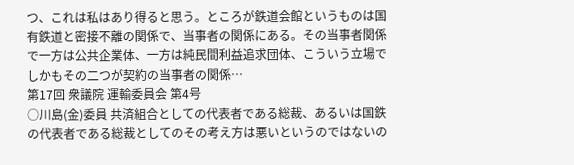つ、これは私はあり得ると思う。ところが鉄道会館というものは国有鉄道と密接不離の関係で、当事者の関係にある。その当事者関係で一方は公共企業体、一方は純民間利益追求団体、こういう立場でしかもその二つが契約の当事者の関係…
第17回 衆議院 運輸委員会 第4号
○川島(金)委員 共済組合としての代表者である総裁、あるいは国鉄の代表者である総裁としてのその考え方は悪いというのではないの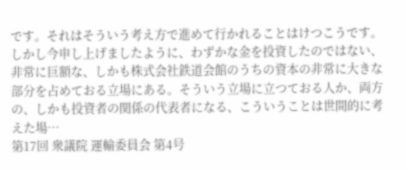です。それはそういう考え方で進めて行かれることはけつこうです。しかし今申し上げましたように、わずかな金を投資したのではない、非常に巨額な、しかも株式会社鉄道会館のうちの資本の非常に大きな部分を占めておる立場にある。そういう立場に立つておる人か、両方の、しかも投資者の関係の代表者になる、こういうことは世間的に考えた場…
第17回 衆議院 運輸委員会 第4号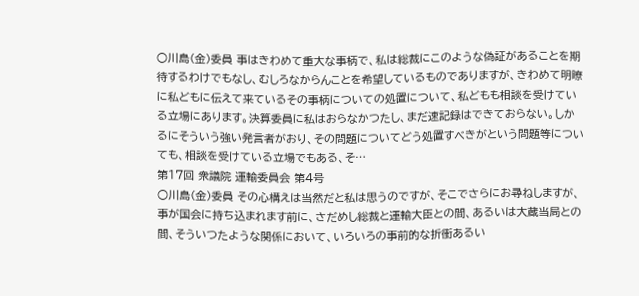○川島(金)委員 事はきわめて重大な事柄で、私は総裁にこのような偽証があることを期待するわけでもなし、むしろなからんことを希望しているものでありますが、きわめて明瞭に私どもに伝えて来ているその事柄についての処置について、私どもも相談を受けている立場にあります。決算委員に私はおらなかつたし、まだ速記録はできておらない。しかるにそういう強い発言者がおり、その問題についてどう処置すべきがという問題等についても、相談を受けている立場でもある、そ…
第17回 衆議院 運輸委員会 第4号
○川島(金)委員 その心構えは当然だと私は思うのですが、そこでさらにお尋ねしますが、事が国会に持ち込まれます前に、さだめし総裁と運輸大臣との間、あるいは大蔵当局との間、そういつたような関係において、いろいろの事前的な折衝あるい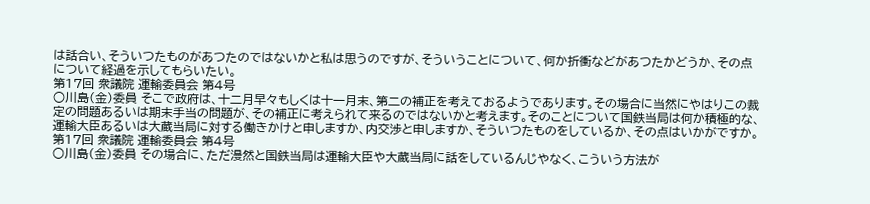は話合い、そういつたものがあつたのではないかと私は思うのですが、そういうことについて、何か折衝などがあつたかどうか、その点について経過を示してもらいたい。
第17回 衆議院 運輸委員会 第4号
○川島(金)委員 そこで政府は、十二月早々もしくは十一月末、第二の補正を考えておるようであります。その場合に当然にやはりこの裁定の問題あるいは期末手当の問題が、その補正に考えられて来るのではないかと考えます。そのことについて国鉄当局は何か積極的な、運輸大臣あるいは大蔵当局に対する働きかけと申しますか、内交渉と申しますか、そういつたものをしているか、その点はいかがですか。
第17回 衆議院 運輸委員会 第4号
○川島(金)委員 その場合に、ただ漫然と国鉄当局は運輸大臣や大蔵当局に話をしているんじやなく、こういう方法が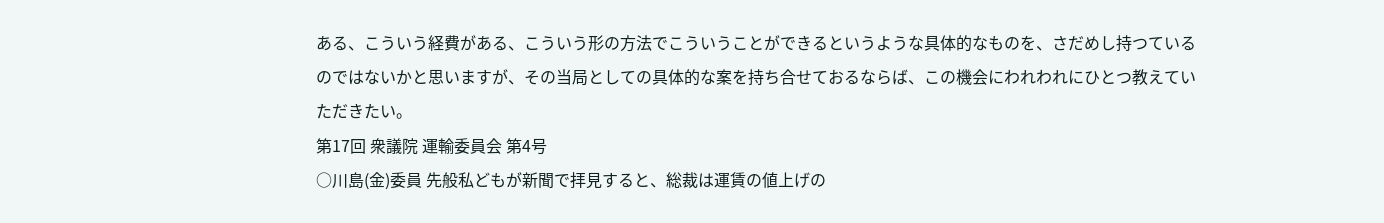ある、こういう経費がある、こういう形の方法でこういうことができるというような具体的なものを、さだめし持つているのではないかと思いますが、その当局としての具体的な案を持ち合せておるならば、この機会にわれわれにひとつ教えていただきたい。
第17回 衆議院 運輸委員会 第4号
○川島(金)委員 先般私どもが新聞で拝見すると、総裁は運賃の値上げの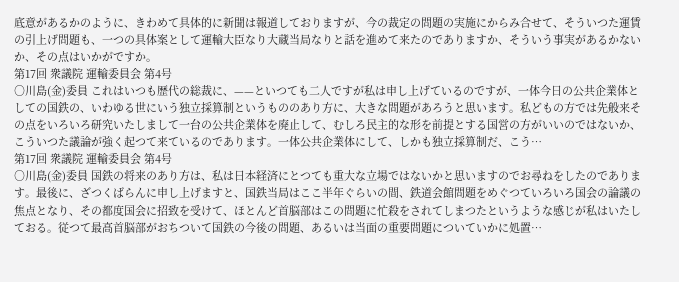底意があるかのように、きわめて具体的に新聞は報道しておりますが、今の裁定の問題の実施にからみ合せて、そういつた運賃の引上げ問題も、一つの具体案として運輸大臣なり大蔵当局なりと話を進めて来たのでありますか、そういう事実があるかないか、その点はいかがですか。
第17回 衆議院 運輸委員会 第4号
○川島(金)委員 これはいつも歴代の総裁に、——といつても二人ですが私は申し上げているのですが、一体今日の公共企業体としての国鉄の、いわゆる世にいう独立採算制というもののあり方に、大きな問題があろうと思います。私どもの方では先般来その点をいろいろ研究いたしまして一台の公共企業体を廃止して、むしろ民主的な形を前提とする国営の方がいいのではないか、こういつた議論が強く起つて来ているのであります。一体公共企業体にして、しかも独立採算制だ、こう…
第17回 衆議院 運輸委員会 第4号
○川島(金)委員 国鉄の将来のあり方は、私は日本経済にとつても重大な立場ではないかと思いますのでお尋ねをしたのであります。最後に、ざつくばらんに申し上げますと、国鉄当局はここ半年ぐらいの間、鉄道会館問題をめぐつていろいろ国会の論議の焦点となり、その都度国会に招致を受けて、ほとんど首脳部はこの問題に忙殺をされてしまつたというような感じが私はいたしておる。従つて最高首脳部がおちついて国鉄の今後の問題、あるいは当面の重要問題についていかに処置…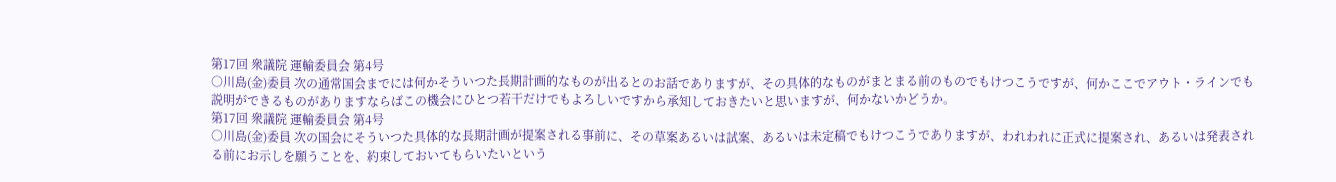第17回 衆議院 運輸委員会 第4号
○川島(金)委員 次の通常国会までには何かそういつた長期計画的なものが出るとのお話でありますが、その具体的なものがまとまる前のものでもけつこうですが、何かここでアウト・ラインでも説明ができるものがありますならばこの機会にひとつ若干だけでもよろしいですから承知しておきたいと思いますが、何かないかどうか。
第17回 衆議院 運輸委員会 第4号
○川島(金)委員 次の国会にそういつた具体的な長期計画が提案される事前に、その草案あるいは試案、あるいは未定稿でもけつこうでありますが、われわれに正式に提案され、あるいは発表される前にお示しを願うことを、約束しておいてもらいたいという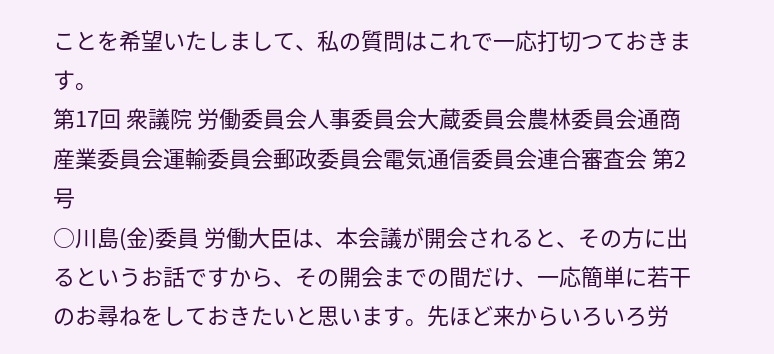ことを希望いたしまして、私の質問はこれで一応打切つておきます。
第17回 衆議院 労働委員会人事委員会大蔵委員会農林委員会通商産業委員会運輸委員会郵政委員会電気通信委員会連合審査会 第2号
○川島(金)委員 労働大臣は、本会議が開会されると、その方に出るというお話ですから、その開会までの間だけ、一応簡単に若干のお尋ねをしておきたいと思います。先ほど来からいろいろ労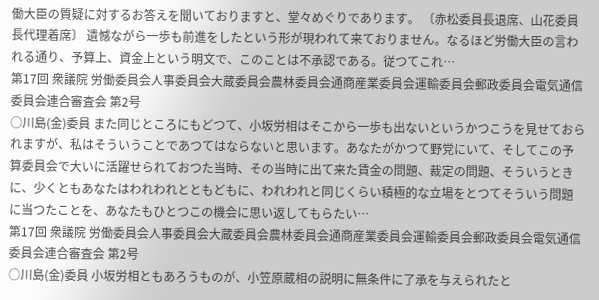働大臣の質疑に対するお答えを聞いておりますと、堂々めぐりであります。 〔赤松委員長退席、山花委員長代理着席〕 遺憾ながら一歩も前進をしたという形が現われて来ておりません。なるほど労働大臣の言われる通り、予算上、資金上という明文で、このことは不承認である。従つてこれ…
第17回 衆議院 労働委員会人事委員会大蔵委員会農林委員会通商産業委員会運輸委員会郵政委員会電気通信委員会連合審査会 第2号
○川島(金)委員 また同じところにもどつて、小坂労相はそこから一歩も出ないというかつこうを見せておられますが、私はそういうことであつてはならないと思います。あなたがかつて野党にいて、そしてこの予算委員会で大いに活躍せられておつた当時、その当時に出て来た賃金の問題、裁定の問題、そういうときに、少くともあなたはわれわれとともどもに、われわれと同じくらい積極的な立場をとつてそういう問題に当つたことを、あなたもひとつこの機会に思い返してもらたい…
第17回 衆議院 労働委員会人事委員会大蔵委員会農林委員会通商産業委員会運輸委員会郵政委員会電気通信委員会連合審査会 第2号
○川島(金)委員 小坂労相ともあろうものが、小笠原蔵相の説明に無条件に了承を与えられたと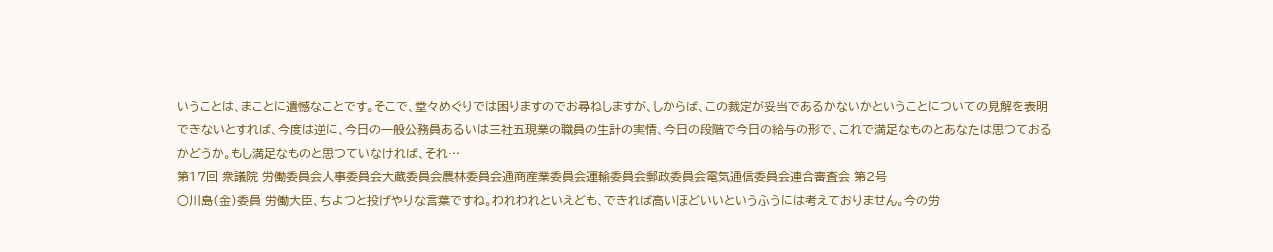いうことは、まことに遺憾なことです。そこで、堂々めぐりでは困りますのでお尋ねしますが、しからば、この裁定が妥当であるかないかということについての見解を表明できないとすれば、今度は逆に、今日の一般公務員あるいは三社五現業の職員の生計の実情、今日の段階で今日の給与の形で、これで満足なものとあなたは思つておるかどうか。もし満足なものと思つていなければ、それ…
第17回 衆議院 労働委員会人事委員会大蔵委員会農林委員会通商産業委員会運輸委員会郵政委員会電気通信委員会連合審査会 第2号
○川島(金)委員 労働大臣、ちよつと投げやりな言葉ですね。われわれといえども、できれば高いほどいいというふうには考えておりません。今の労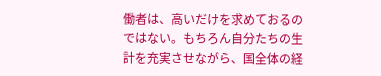働者は、高いだけを求めておるのではない。もちろん自分たちの生計を充実させながら、国全体の経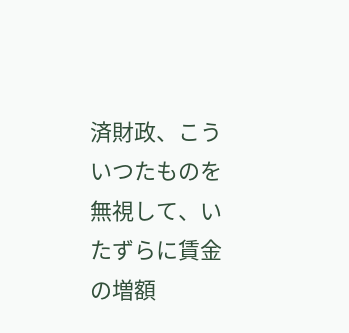済財政、こういつたものを無視して、いたずらに賃金の増額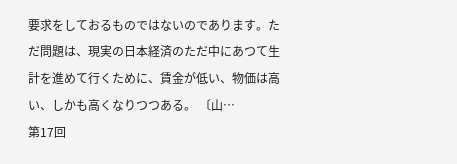要求をしておるものではないのであります。ただ問題は、現実の日本経済のただ中にあつて生計を進めて行くために、賃金が低い、物価は高い、しかも高くなりつつある。 〔山…
第17回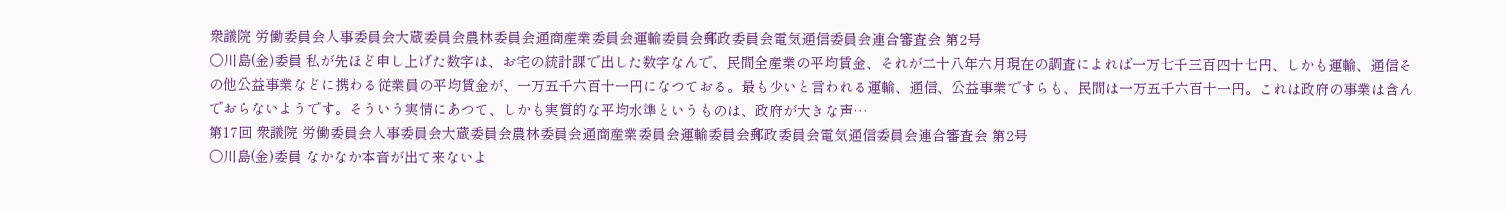衆議院 労働委員会人事委員会大蔵委員会農林委員会通商産業委員会運輸委員会郵政委員会電気通信委員会連合審査会 第2号
○川島(金)委員 私が先ほど申し上げた数字は、お宅の統計課で出した数字なんで、民間全産業の平均賃金、それが二十八年六月現在の調査によれば一万七千三百四十七円、しかも運輸、通信その他公益事業などに携わる従業員の平均賃金が、一万五千六百十一円になつておる。最も少いと言われる運輸、通信、公益事業ですらも、民間は一万五千六百十一円。これは政府の事業は含んでおらないようです。そういう実情にあつて、しかも実質的な平均水準というものは、政府が大きな声…
第17回 衆議院 労働委員会人事委員会大蔵委員会農林委員会通商産業委員会運輸委員会郵政委員会電気通信委員会連合審査会 第2号
○川島(金)委員 なかなか本音が出て来ないよ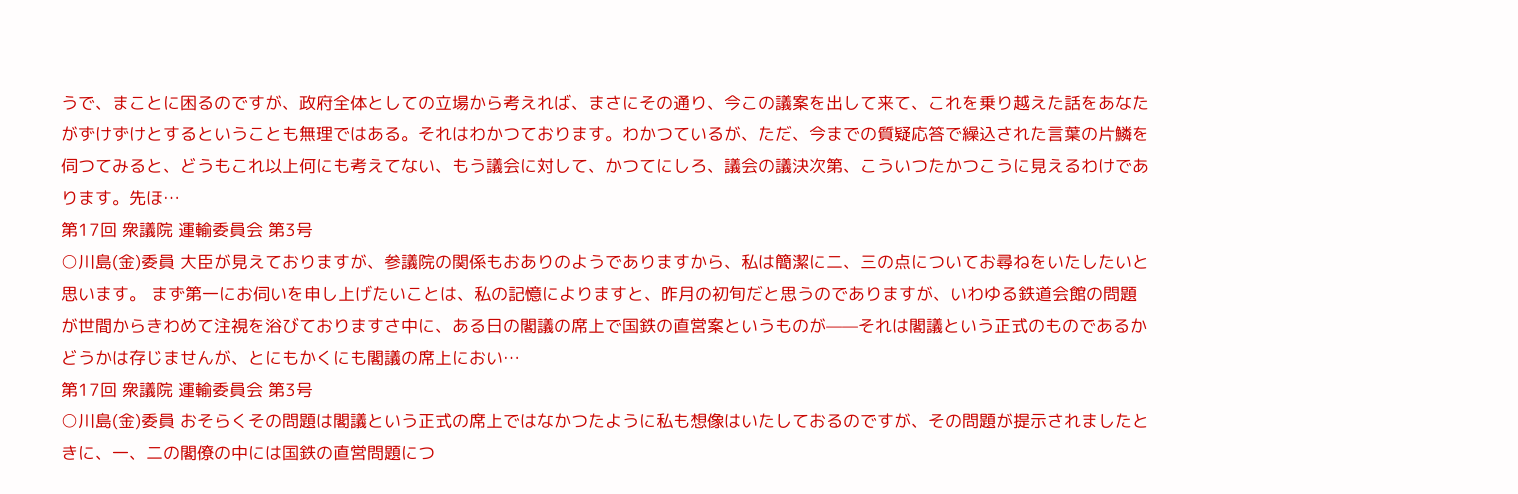うで、まことに困るのですが、政府全体としての立場から考えれば、まさにその通り、今この議案を出して来て、これを乗り越えた話をあなたがずけずけとするということも無理ではある。それはわかつております。わかつているが、ただ、今までの質疑応答で繰込された言葉の片鱗を伺つてみると、どうもこれ以上何にも考えてない、もう議会に対して、かつてにしろ、議会の議決次第、こういつたかつこうに見えるわけであります。先ほ…
第17回 衆議院 運輸委員会 第3号
○川島(金)委員 大臣が見えておりますが、参議院の関係もおありのようでありますから、私は簡潔に二、三の点についてお尋ねをいたしたいと思います。 まず第一にお伺いを申し上げたいことは、私の記憶によりますと、昨月の初旬だと思うのでありますが、いわゆる鉄道会館の問題が世間からきわめて注視を浴びておりますさ中に、ある日の閣議の席上で国鉄の直営案というものが——それは閣議という正式のものであるかどうかは存じませんが、とにもかくにも閣議の席上におい…
第17回 衆議院 運輸委員会 第3号
○川島(金)委員 おそらくその問題は閣議という正式の席上ではなかつたように私も想像はいたしておるのですが、その問題が提示されましたときに、一、二の閣僚の中には国鉄の直営問題につ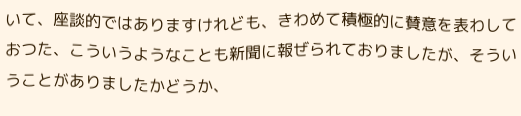いて、座談的ではありますけれども、きわめて積極的に賛意を表わしておつた、こういうようなことも新聞に報ぜられておりましたが、そういうことがありましたかどうか、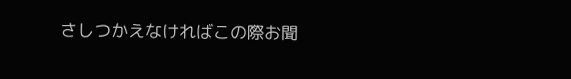さしつかえなければこの際お聞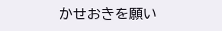かせおきを願い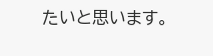たいと思います。